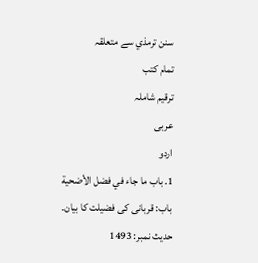سنن ترمذي سے متعلقہ
تمام کتب
ترقیم شاملہ
عربی
اردو
1. باب ما جاء في فضل الأضحية
باب: قربانی کی فضیلت کا بیان۔
حدیث نمبر: 1493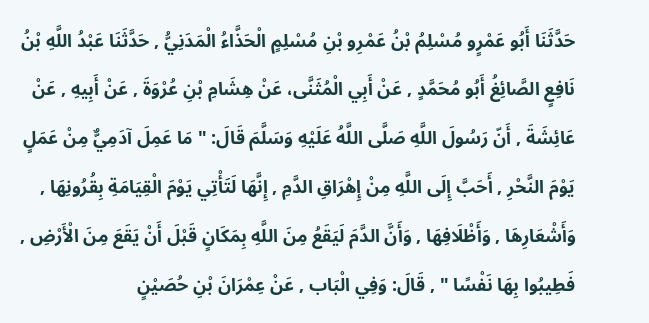حَدَّثَنَا أَبُو عَمْرٍو مُسْلِمُ بْنُ عَمْرِو بْنِ مُسْلِمٍ الْحَذَّاءُ الْمَدَنِيُّ , حَدَّثَنَا عَبْدُ اللَّهِ بْنُ نَافِعٍ الصَّائِغُ أَبُو مُحَمَّدٍ , عَنْ أَبِي الْمُثَنَّى، عَنْ هِشَامِ بْنِ عُرْوَةَ , عَنْ أَبِيهِ , عَنْ عَائِشَةَ , أَنّ رَسُولَ اللَّهِ صَلَّى اللَّهُ عَلَيْهِ وَسَلَّمَ قَالَ: " مَا عَمِلَ آدَمِيٌّ مِنْ عَمَلٍ يَوْمَ النَّحْرِ , أَحَبَّ إِلَى اللَّهِ مِنْ إِهْرَاقِ الدَّمِ , إِنَّهَا لَتَأْتِي يَوْمَ الْقِيَامَةِ بِقُرُونِهَا , وَأَشْعَارِهَا , وَأَظْلَافِهَا , وَأَنَّ الدَّمَ لَيَقَعُ مِنَ اللَّهِ بِمَكَانٍ قَبْلَ أَنْ يَقَعَ مِنَ الْأَرْضِ , فَطِيبُوا بِهَا نَفْسًا " , قَالَ: وَفِي الْبَاب , عَنْ عِمْرَانَ بْنِ حُصَيْنٍ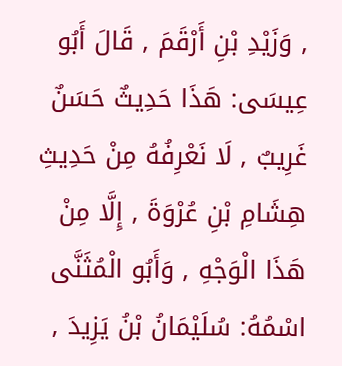, وَزَيْدِ بْنِ أَرْقَمَ , قَالَ أَبُو عِيسَى: هَذَا حَدِيثٌ حَسَنٌ غَرِيبٌ , لَا نَعْرِفُهُ مِنْ حَدِيثِ هِشَامِ بْنِ عُرْوَةَ , إِلَّا مِنْ هَذَا الْوَجْهِ , وَأَبُو الْمُثَنَّى اسْمُهُ: سُلَيْمَانُ بْنُ يَزِيدَ ,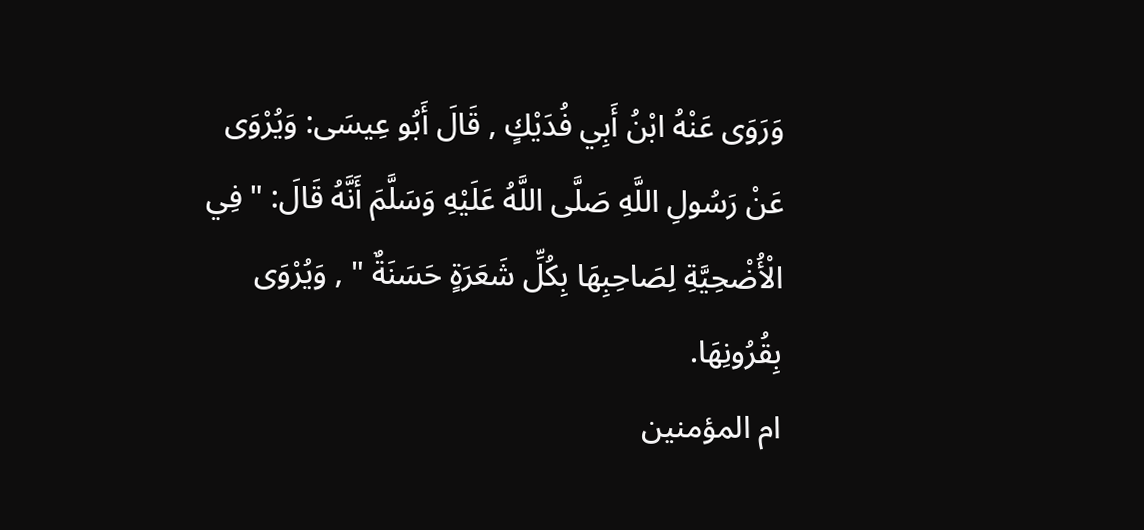وَرَوَى عَنْهُ ابْنُ أَبِي فُدَيْكٍ , قَالَ أَبُو عِيسَى: وَيُرْوَى عَنْ رَسُولِ اللَّهِ صَلَّى اللَّهُ عَلَيْهِ وَسَلَّمَ أَنَّهُ قَالَ: " فِي الْأُضْحِيَّةِ لِصَاحِبِهَا بِكُلِّ شَعَرَةٍ حَسَنَةٌ " , وَيُرْوَى بِقُرُونِهَا.
ام المؤمنین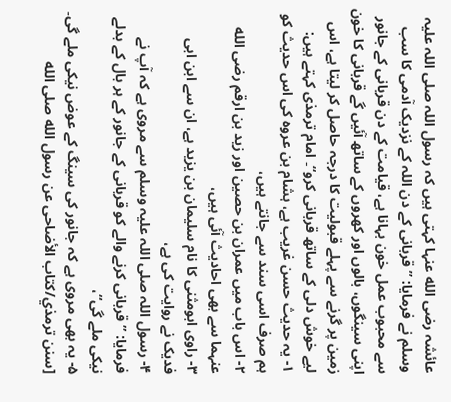عائشہ رضی الله عنہا کہتی ہیں کہ رسول اللہ صلی اللہ علیہ وسلم نے فرمایا: ”قربانی کے دن اللہ کے نزدیک آدمی کا سب سے محبوب عمل خون بہانا ہے، قیامت کے دن قربانی کے جانور اپنی سینگوں، بالوں اور کھروں کے ساتھ آئیں گے قربانی کا خون زمین پر گرنے سے پہلے قبولیت کا درجہ حاصل کر لیتا ہے، اس لیے خوش دلی کے ساتھ قربانی کرو“۔ امام ترمذی کہتے ہیں:
۱- یہ حدیث حسن غریب ہے، ہشام بن عروہ کی اس حدیث کو ہم صرف اسی سند سے جانتے ہیں،
۲- اس باب میں عمران بن حصین اور زید بن ارقم رضی الله عنہما سے بھی احادیث آئی ہیں،
۳- راوی ابومثنی کا نام سلیمان بن یزید ہے، ان سے ابن ابی فدیک نے روایت کی ہے،
۴- رسول اللہ صلی اللہ علیہ وسلم سے مروی ہے کہ آپ نے فرمایا: ”قربانی کرنے والے کو قربانی کے جانور کے ہر بال کے بدلے نیکی ملے گی“،
۵- یہ بھی مروی ہے کہ جانور کی سینگ کے عوض نیکی ملے گی۔ [سنن ترمذي/كتاب الأضاحى عن رسول الله صلى الله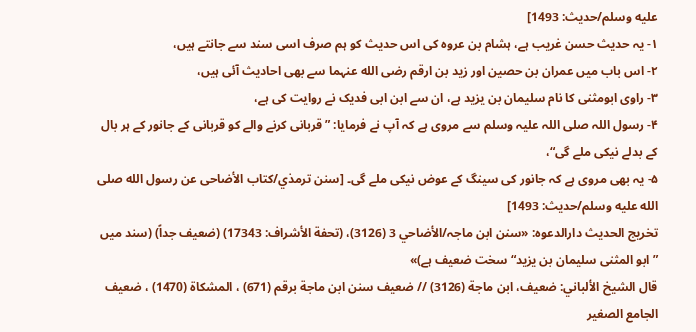عليه وسلم/حدیث: 1493]
۱- یہ حدیث حسن غریب ہے، ہشام بن عروہ کی اس حدیث کو ہم صرف اسی سند سے جانتے ہیں،
۲- اس باب میں عمران بن حصین اور زید بن ارقم رضی الله عنہما سے بھی احادیث آئی ہیں،
۳- راوی ابومثنی کا نام سلیمان بن یزید ہے، ان سے ابن ابی فدیک نے روایت کی ہے،
۴- رسول اللہ صلی اللہ علیہ وسلم سے مروی ہے کہ آپ نے فرمایا: ”قربانی کرنے والے کو قربانی کے جانور کے ہر بال کے بدلے نیکی ملے گی“،
۵- یہ بھی مروی ہے کہ جانور کی سینگ کے عوض نیکی ملے گی۔ [سنن ترمذي/كتاب الأضاحى عن رسول الله صلى الله عليه وسلم/حدیث: 1493]
تخریج الحدیث دارالدعوہ: «سنن ابن ماجہ/الأضاحي 3 (3126)، (تحفة الأشراف: 17343) (ضعیف جداً) (سند میں ”ابو المثنی سلیمان بن یزید“ سخت ضعیف ہے)»
قال الشيخ الألباني: ضعيف، ابن ماجة (3126) // ضعيف سنن ابن ماجة برقم (671) ، المشكاة (1470) ، ضعيف الجامع الصغير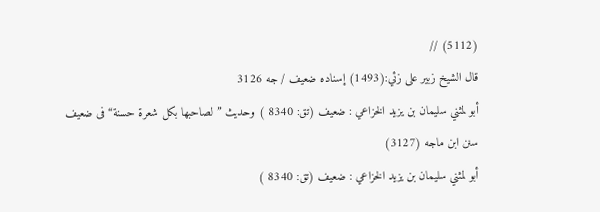(5112) //
قال الشيخ زبير على زئي:(1493) إسناده ضعيف / جه 3126
أبو لمثني سليمان بن يزيد الخزاعي : ضعيف (تق: 8340 ) وحديث ”لصاحبھا بكل شعرة حسنة“ فى ضعيف سنن ابن ماجه (3127)
أبو لمثني سليمان بن يزيد الخزاعي : ضعيف (تق: 8340 )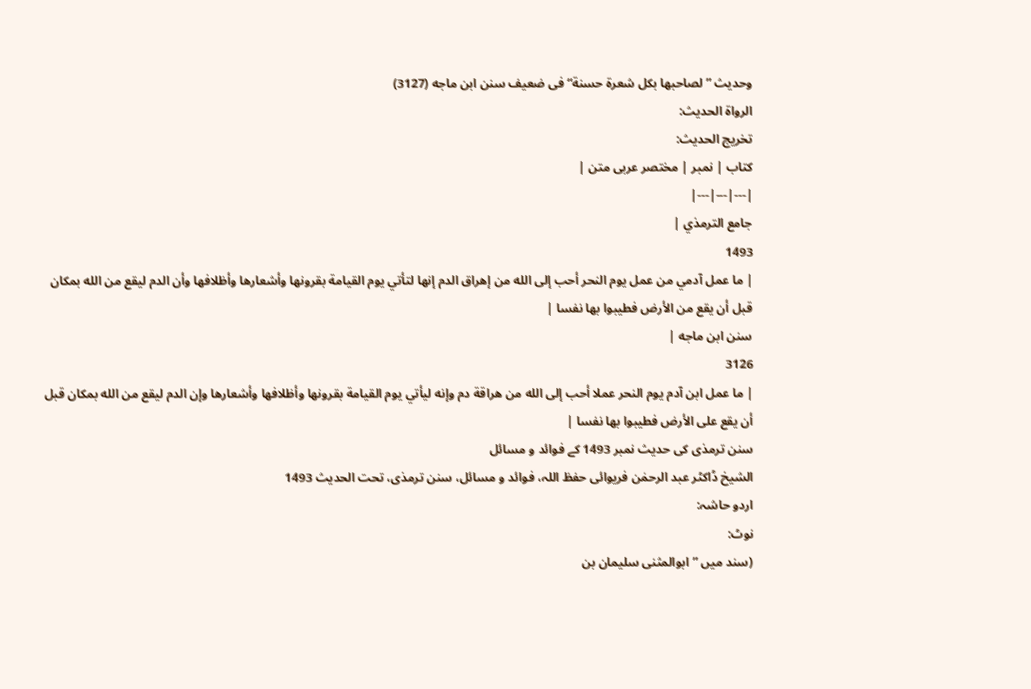وحديث ”لصاحبھا بكل شعرة حسنة“ فى ضعيف سنن ابن ماجه (3127)
الرواة الحديث:
تخريج الحديث:
کتاب | نمبر | مختصر عربی متن |
|---|---|---|
جامع الترمذي |
1493
| ما عمل آدمي من عمل يوم النحر أحب إلى الله من إهراق الدم إنها لتأتي يوم القيامة بقرونها وأشعارها وأظلافها وأن الدم ليقع من الله بمكان قبل أن يقع من الأرض فطيبوا بها نفسا |
سنن ابن ماجه |
3126
| ما عمل ابن آدم يوم النحر عملا أحب إلى الله من هراقة دم وإنه ليأتي يوم القيامة بقرونها وأظلافها وأشعارها وإن الدم ليقع من الله بمكان قبل أن يقع على الأرض فطيبوا بها نفسا |
سنن ترمذی کی حدیث نمبر 1493 کے فوائد و مسائل
الشیخ ڈاکٹر عبد الرحمٰن فریوائی حفظ اللہ، فوائد و مسائل، سنن ترمذی، تحت الحديث 1493
اردو حاشہ:
نوٹ:
(سند میں ”ابوالمثنی سلیمان بن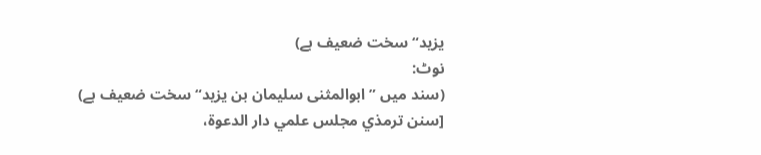یزید“ سخت ضعیف ہے)
نوٹ:
(سند میں ”ابوالمثنی سلیمان بن یزید“ سخت ضعیف ہے)
[سنن ترمذي مجلس علمي دار الدعوة،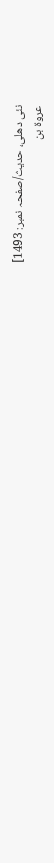نئى دهلى، حدیث/صفحہ نمبر: 1493]
عروة بن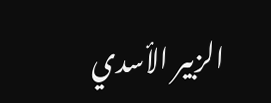الزبير الأسدي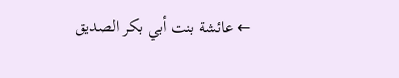← عائشة بنت أبي بكر الصديق